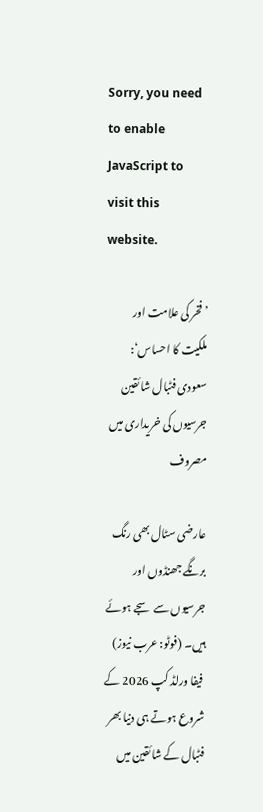Sorry, you need to enable JavaScript to visit this website.

’فخر کی علامت اور ملکیت کا احساس‘: سعودی فٹبال شائقین جرسیوں کی خریداری میں مصروف

عارضی سٹال بھی رنگ برنگے جھنڈوں اور جرسیوں سے سجے ہوئے ہیں۔ (فوٹو: عرب نیوز)
 فیفا ورلڈ کپ 2026 کے شروع ہوتے ہی دنیا بھر فٹبال کے شائقین میں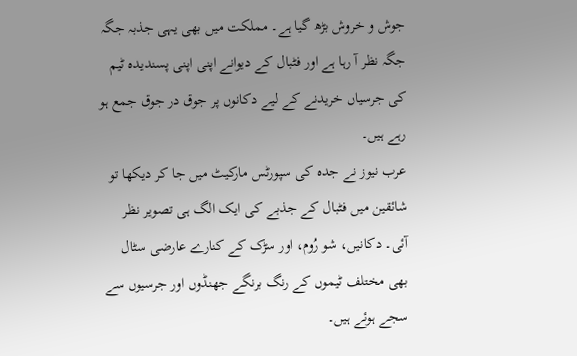جوش و خروش بڑھ گیا ہے۔ مملکت میں بھی یہی جذبہ جگہ جگہ نظر آ رہا ہے اور فٹبال کے دیوانے اپنی اپنی پسندیدہ ٹیم کی جرسیاں خریدنے کے لیے دکانوں پر جوق در جوق جمع ہو رہے ہیں۔
عرب نیوز نے جدہ کی سپورٹس مارکیٹ میں جا کر دیکھا تو شائقین میں فٹبال کے جذبے کی ایک الگ ہی تصویر نظر آئی۔ دکانیں، شو رُوم، اور سڑک کے کنارے عارضی سٹال بھی مختلف ٹیموں کے رنگ برنگے جھنڈوں اور جرسیوں سے سجے ہوئے ہیں۔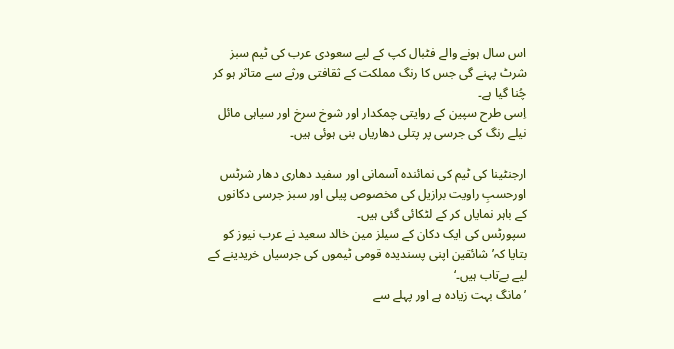اس سال ہونے والے فٹبال کپ کے لیے سعودی عرب کی ٹیم سبز شرٹ پہنے گی جس کا رنگ مملکت کے ثقافتی ورثے سے متاثر ہو کر چُنا گیا ہے۔
اِسی طرح سپین کے روایتی چمکدار اور شوخ سرخ اور سیاہی مائل نیلے رنگ کی جرسی پر پتلی دھاریاں بنی ہوئی ہیں۔

ارجنٹینا کی ٹیم کی نمائندہ آسمانی اور سفید دھاری دھار شرٹس اورحسبِ راویت برازیل کی مخصوص پیلی اور سبز جرسی دکانوں کے باہر نمایاں کر کے لٹکائی گئی ہیں۔
سپورٹس کی ایک دکان کے سیلز مین خالد سعید نے عرب نیوز کو بتایا کہ’ شائقین اپنی پسندیدہ قومی ٹیموں کی جرسیاں خریدینے کے لیے بےتاب ہیں۔‘
’مانگ بہت زیادہ ہے اور پہلے سے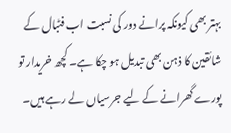بہتر بھی کیونکہ پرانے دور کی نسبت اب فٹبال کے شائقین کا ذہن بھی تبدیل ہو چکا ہے۔ کچھ خریدار تو پورے گھرانے کے لیے جرسیاں لے رہے ہیں۔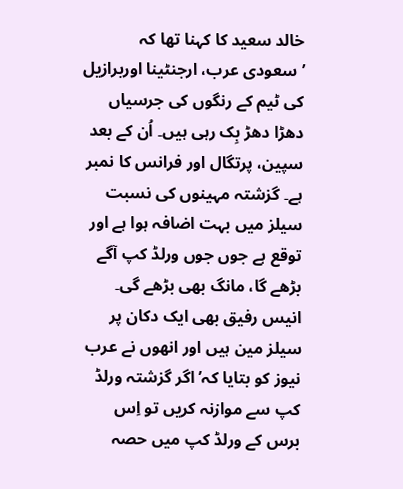خالد سعید کا کہنا تھا کہ ’سعودی عرب، ارجنٹینا اوربرازیل کی ٹیم کے رنگوں کی جرسیاں دھڑا دھڑ بِک رہی ہیں۔ اُن کے بعد سپین، پرتگال اور فرانس کا نمبر ہے۔ گزشتہ مہینوں کی نسبت سیلز میں بہت اضافہ ہوا ہے اور توقع ہے جوں جوں ورلڈ کپ آگے بڑھے گا، مانگ بھی بڑھے گی۔
انیس رفیق بھی ایک دکان پر سیلز مین ہیں اور انھوں نے عرب نیوز کو بتایا کہ’ اگر گزشتہ ورلڈ کپ سے موازنہ کریں تو اِس برس کے ورلڈ کپ میں حصہ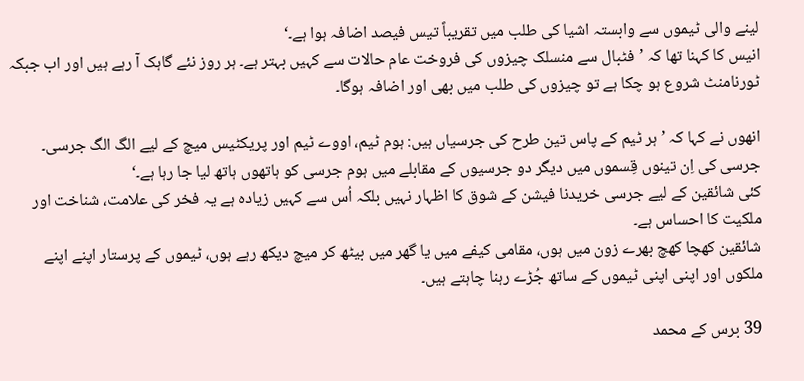لینے والی ٹیموں سے وابستہ اشیا کی طلب میں تقریباً تیس فیصد اضافہ ہوا ہے۔‘
انیس کا کہنا تھا کہ ’فٹبال سے منسلک چیزوں کی فروخت عام حالات سے کہیں بہتر ہے۔ ہر روز نئے گاہک آ رہے ہیں اور اب جبکہ ٹورنامنٹ شروع ہو چکا ہے تو چیزوں کی طلب میں بھی اور اضافہ ہوگا۔

انھوں نے کہا کہ ’ہر ٹیم کے پاس تین طرح کی جرسیاں ہیں: ہوم ٹیم، اووے ٹیم اور پریکٹیس میچ کے لیے الگ الگ جرسی۔ جرسی کی اِن تینوں قِسموں میں دیگر دو جرسیوں کے مقابلے میں ہوم جرسی کو ہاتھوں ہاتھ لیا جا رہا ہے۔‘
کئی شائقین کے لیے جرسی خریدنا فیشن کے شوق کا اظہار نہیں بلکہ اُس سے کہیں زیادہ ہے یہ فخر کی علامت، شناخت اور ملکیت کا احساس ہے۔
شائقین کھچا کھچ بھرے زون میں ہوں، مقامی کیفے میں یا گھر میں بیٹھ کر میچ دیکھ رہے ہوں، ٹیموں کے پرستار اپنے اپنے ملکوں اور اپنی اپنی ٹیموں کے ساتھ جُڑے رہنا چاہتے ہیں۔

39 برس کے محمد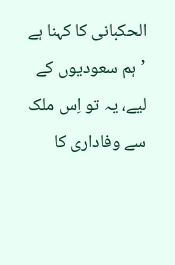الحکبانی کا کہنا ہے ’ہم سعودیوں کے لیے، یہ تو اِس ملک سے وفاداری کا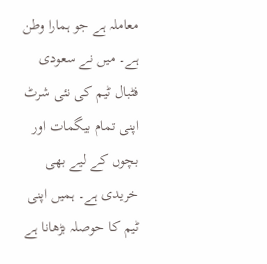معاملہ ہے جو ہمارا وطن ہے۔ میں نے سعودی فٹبال ٹیم کی نئی شرٹ اپنی تمام بیگمات اور بچوں کے لیے بھی خریدی ہے۔ ہمیں اپنی ٹیم کا حوصلہ بڑھانا ہے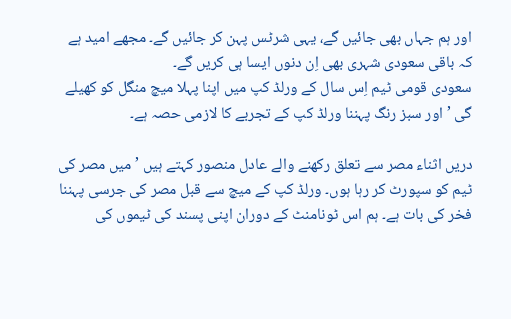اور ہم جہاں بھی جائیں گے، یہی شرٹس پہن کر جائیں گے۔ مجھے امید ہے کہ باقی سعودی شہری بھی اِن دنوں ایسا ہی کریں گے۔
سعودی قومی ٹیم اِس سال کے ورلڈ کپ میں اپنا پہلا میچ منگل کو کھیلے گی ’اور سبز رنگ پہننا ورلڈ کپ کے تجربے کا لازمی حصہ ہے۔

دریں اثناء مصر سے تعلق رکھنے والے عادل منصور کہتے ہیں ’میں مصر کی ٹیم کو سپورٹ کر رہا ہوں۔ ورلڈ کپ کے میچ سے قبل مصر کی جرسی پہننا فخر کی بات ہے۔ ہم اس ٹونامنٹ کے دوران اپنی پسند کی ٹیموں کی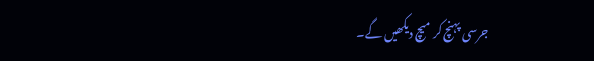جرسی پہنچ کر میچ دیکھیں گے۔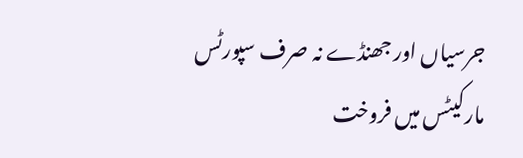جرسیاں اور جھنڈے نہ صرف سپورٹس مارکیٹس میں فروخت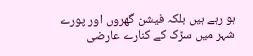ہو رہے ہیں بلکہ فیشن گھروں اور پورے شہر میں سڑک کے کنارے عارضی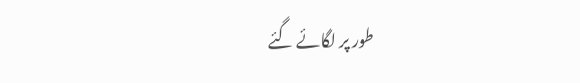طور پر لگائے گئے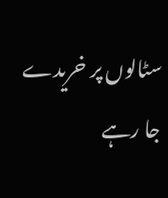سٹالوں پر خریدے جا رہے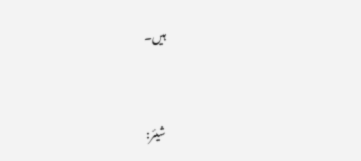ہیں۔



شیئر: